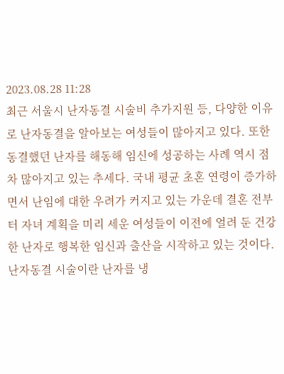2023.08.28 11:28
최근 서울시 난자동결 시술비 추가지원 등, 다양한 이유로 난자동결을 알아보는 여성들이 많아지고 있다. 또한 동결했던 난자를 해동해 임신에 성공하는 사례 역시 점차 많아지고 있는 추세다. 국내 평균 초혼 연령이 증가하면서 난임에 대한 우려가 커지고 있는 가운데 결혼 전부터 자녀 계획을 미리 세운 여성들이 이전에 얼려 둔 건강한 난자로 행복한 임신과 출산을 시작하고 있는 것이다.난자동결 시술이란 난자를 냉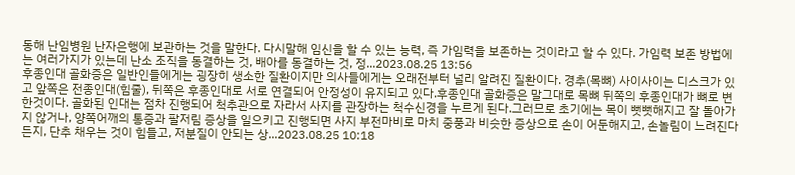동해 난임병원 난자은행에 보관하는 것을 말한다. 다시말해 임신을 할 수 있는 능력, 즉 가임력을 보존하는 것이라고 할 수 있다. 가임력 보존 방법에는 여러가지가 있는데 난소 조직을 동결하는 것, 배아를 동결하는 것, 정...2023.08.25 13:56
후종인대 골화증은 일반인들에게는 굉장히 생소한 질환이지만 의사들에게는 오래전부터 널리 알려진 질환이다. 경추(목뼈) 사이사이는 디스크가 있고 앞쪽은 전종인대(힘줄), 뒤쪽은 후종인대로 서로 연결되어 안정성이 유지되고 있다.후종인대 골화증은 말그대로 목뼈 뒤쪽의 후종인대가 뼈로 변한것이다. 골화된 인대는 점차 진행되어 척추관으로 자라서 사지를 관장하는 척수신경을 누르게 된다.그러므로 초기에는 목이 뻣뻣해지고 잘 돌아가지 않거나, 양쪽어깨의 통증과 팔저림 증상을 일으키고 진행되면 사지 부전마비로 마치 중풍과 비슷한 증상으로 손이 어둔해지고, 손놀림이 느려진다든지, 단추 채우는 것이 힘들고, 저분질이 안되는 상...2023.08.25 10:18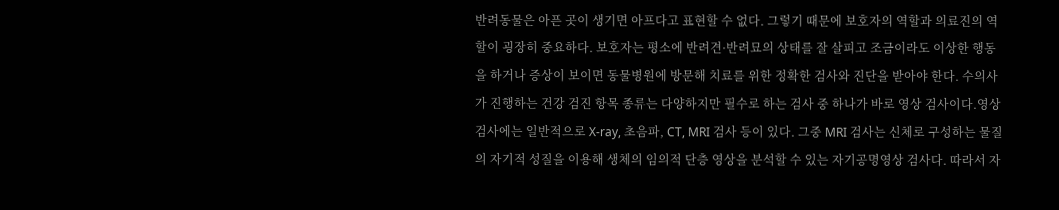반려동물은 아픈 곳이 생기면 아프다고 표현할 수 없다. 그렇기 때문에 보호자의 역할과 의료진의 역할이 굉장히 중요하다. 보호자는 평소에 반려견·반려묘의 상태를 잘 살피고 조금이라도 이상한 행동을 하거나 증상이 보이면 동물병원에 방문해 치료를 위한 정확한 검사와 진단을 받아야 한다. 수의사가 진행하는 건강 검진 항목 종류는 다양하지만 필수로 하는 검사 중 하나가 바로 영상 검사이다.영상 검사에는 일반적으로 X-ray, 초음파, CT, MRI 검사 등이 있다. 그중 MRI 검사는 신체로 구성하는 물질의 자기적 성질을 이용해 생체의 임의적 단층 영상을 분석할 수 있는 자기공명영상 검사다. 따라서 자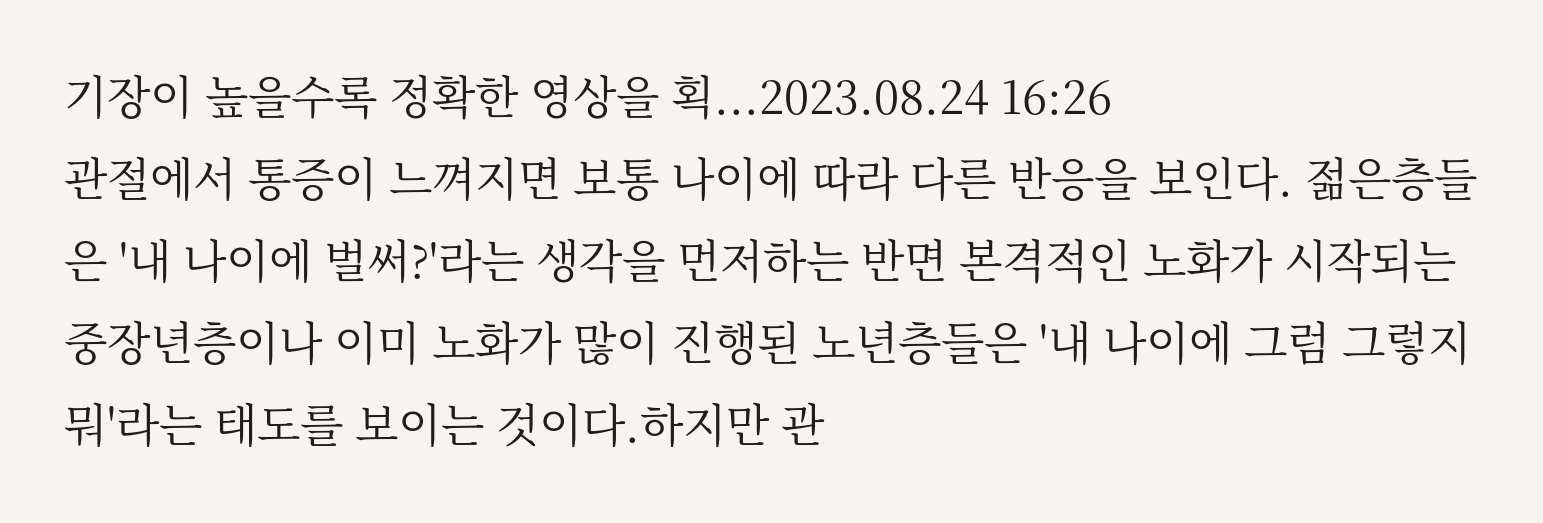기장이 높을수록 정확한 영상을 획...2023.08.24 16:26
관절에서 통증이 느껴지면 보통 나이에 따라 다른 반응을 보인다. 젊은층들은 '내 나이에 벌써?'라는 생각을 먼저하는 반면 본격적인 노화가 시작되는 중장년층이나 이미 노화가 많이 진행된 노년층들은 '내 나이에 그럼 그렇지 뭐'라는 태도를 보이는 것이다.하지만 관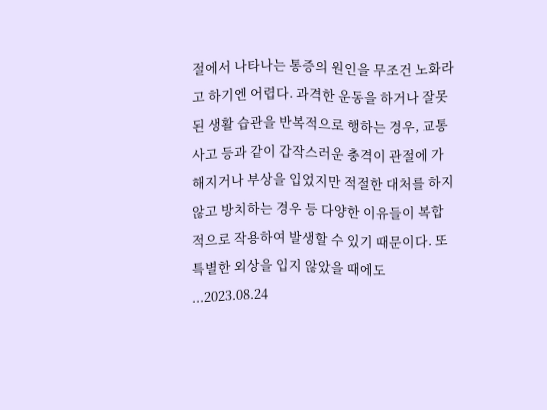절에서 나타나는 통증의 원인을 무조건 노화라고 하기엔 어렵다. 과격한 운동을 하거나 잘못된 생활 습관을 반복적으로 행하는 경우, 교통사고 등과 같이 갑작스러운 충격이 관절에 가해지거나 부상을 입었지만 적절한 대처를 하지 않고 방치하는 경우 등 다양한 이유들이 복합적으로 작용하여 발생할 수 있기 때문이다. 또 특별한 외상을 입지 않았을 때에도 ...2023.08.24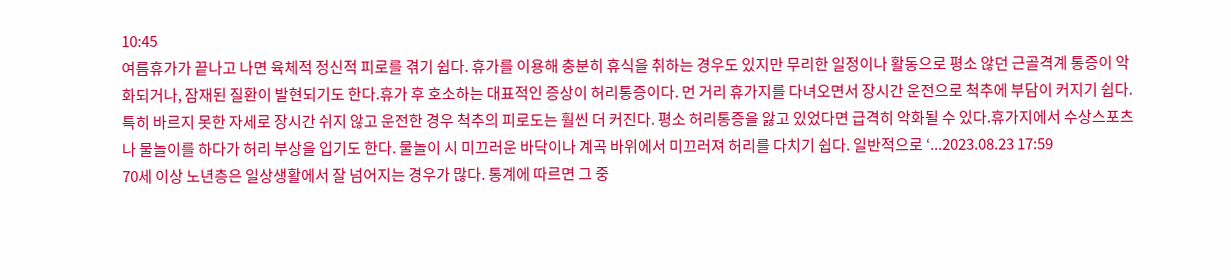10:45
여름휴가가 끝나고 나면 육체적 정신적 피로를 겪기 쉽다. 휴가를 이용해 충분히 휴식을 취하는 경우도 있지만 무리한 일정이나 활동으로 평소 않던 근골격계 통증이 악화되거나, 잠재된 질환이 발현되기도 한다.휴가 후 호소하는 대표적인 증상이 허리통증이다. 먼 거리 휴가지를 다녀오면서 장시간 운전으로 척추에 부담이 커지기 쉽다. 특히 바르지 못한 자세로 장시간 쉬지 않고 운전한 경우 척추의 피로도는 훨씬 더 커진다. 평소 허리통증을 앓고 있었다면 급격히 악화될 수 있다.휴가지에서 수상스포츠나 물놀이를 하다가 허리 부상을 입기도 한다. 물놀이 시 미끄러운 바닥이나 계곡 바위에서 미끄러져 허리를 다치기 쉽다. 일반적으로 ‘...2023.08.23 17:59
70세 이상 노년층은 일상생활에서 잘 넘어지는 경우가 많다. 통계에 따르면 그 중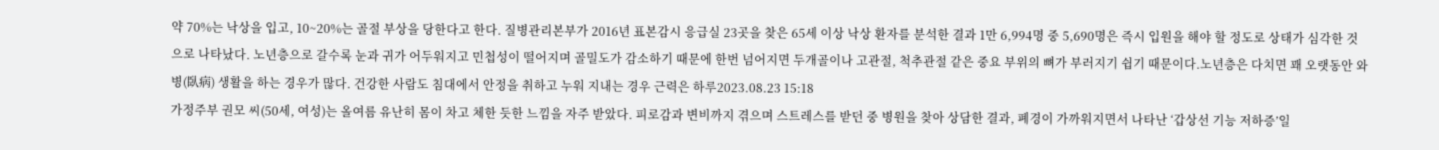약 70%는 낙상을 입고, 10~20%는 골절 부상을 당한다고 한다. 질병관리본부가 2016년 표본감시 응급실 23곳을 찾은 65세 이상 낙상 환자를 분석한 결과 1만 6,994명 중 5,690명은 즉시 입원을 해야 할 정도로 상태가 심각한 것으로 나타났다. 노년층으로 갈수록 눈과 귀가 어두워지고 민첩성이 떨어지며 골밀도가 감소하기 때문에 한번 넘어지면 두개골이나 고관절, 척추관절 같은 중요 부위의 뼈가 부러지기 쉽기 때문이다.노년층은 다치면 꽤 오랫동안 와병(臥病) 생활을 하는 경우가 많다. 건강한 사람도 침대에서 안정을 취하고 누워 지내는 경우 근력은 하루2023.08.23 15:18
가정주부 권모 씨(50세, 여성)는 올여름 유난히 몸이 차고 체한 듯한 느낌을 자주 받았다. 피로감과 변비까지 겪으며 스트레스를 받던 중 병원을 찾아 상담한 결과, 폐경이 가까워지면서 나타난 ‘갑상선 기능 저하증’일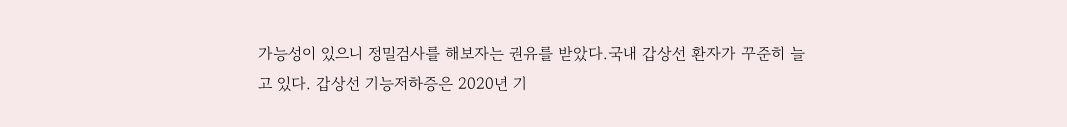가능성이 있으니 정밀검사를 해보자는 권유를 받았다.국내 갑상선 환자가 꾸준히 늘고 있다. 갑상선 기능저하증은 2020년 기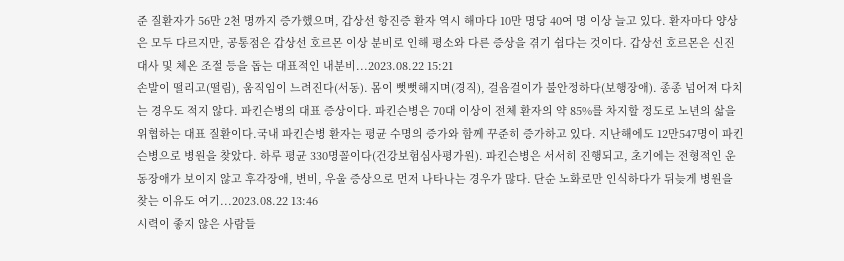준 질환자가 56만 2천 명까지 증가했으며, 갑상선 항진증 환자 역시 해마다 10만 명당 40여 명 이상 늘고 있다. 환자마다 양상은 모두 다르지만, 공통점은 갑상선 호르몬 이상 분비로 인해 평소와 다른 증상을 겪기 쉽다는 것이다. 갑상선 호르몬은 신진대사 및 체온 조절 등을 돕는 대표적인 내분비...2023.08.22 15:21
손발이 떨리고(떨림), 움직임이 느려진다(서동). 몸이 뻣뻣해지며(경직), 걸음걸이가 불안정하다(보행장애). 종종 넘어져 다치는 경우도 적지 않다. 파킨슨병의 대표 증상이다. 파킨슨병은 70대 이상이 전체 환자의 약 85%를 차지할 정도로 노년의 삶을 위협하는 대표 질환이다.국내 파킨슨병 환자는 평균 수명의 증가와 함께 꾸준히 증가하고 있다. 지난해에도 12만547명이 파킨슨병으로 병원을 찾았다. 하루 평균 330명꼴이다(건강보험심사평가원). 파킨슨병은 서서히 진행되고, 초기에는 전형적인 운동장애가 보이지 않고 후각장애, 변비, 우울 증상으로 먼저 나타나는 경우가 많다. 단순 노화로만 인식하다가 뒤늦게 병원을 찾는 이유도 여기...2023.08.22 13:46
시력이 좋지 않은 사람들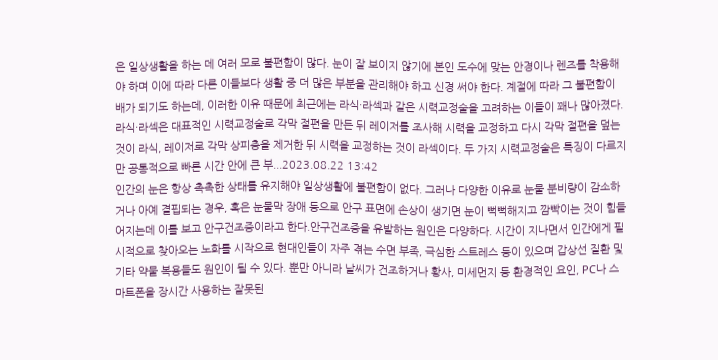은 일상생활을 하는 데 여러 모로 불편함이 많다. 눈이 잘 보이지 않기에 본인 도수에 맞는 안경이나 렌즈를 착용해야 하며 이에 따라 다른 이들보다 생활 중 더 많은 부분을 관리해야 하고 신경 써야 한다. 계절에 따라 그 불편함이 배가 되기도 하는데, 이러한 이유 때문에 최근에는 라식·라섹과 같은 시력교정술을 고려하는 이들이 꽤나 많아졌다.라식·라섹은 대표적인 시력교정술로 각막 절편을 만든 뒤 레이저를 조사해 시력을 교정하고 다시 각막 절편을 덮는 것이 라식, 레이저로 각막 상피층을 제거한 뒤 시력을 교정하는 것이 라섹이다. 두 가지 시력교정술은 특징이 다르지만 공통적으로 빠른 시간 안에 큰 부...2023.08.22 13:42
인간의 눈은 항상 촉촉한 상태를 유지해야 일상생활에 불편함이 없다. 그러나 다양한 이유로 눈물 분비량이 감소하거나 아예 결핍되는 경우, 혹은 눈물막 장애 등으로 안구 표면에 손상이 생기면 눈이 뻑뻑해지고 깜빡이는 것이 힘들어지는데 이를 보고 안구건조증이라고 한다.안구건조증을 유발하는 원인은 다양하다. 시간이 지나면서 인간에게 필시적으로 찾아오는 노화를 시작으로 현대인들이 자주 겪는 수면 부족, 극심한 스트레스 등이 있으며 갑상선 질환 및 기타 약물 복용들도 원인이 될 수 있다. 뿐만 아니라 날씨가 건조하거나 황사, 미세먼지 등 환경적인 요인, PC나 스마트폰을 장시간 사용하는 잘못된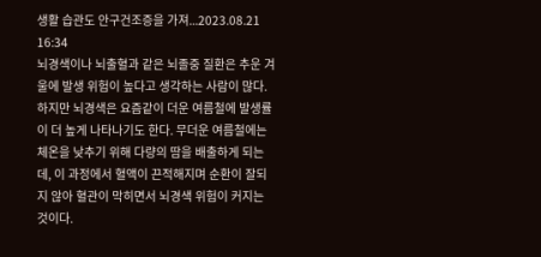생활 습관도 안구건조증을 가져...2023.08.21 16:34
뇌경색이나 뇌출혈과 같은 뇌졸중 질환은 추운 겨울에 발생 위험이 높다고 생각하는 사람이 많다. 하지만 뇌경색은 요즘같이 더운 여름철에 발생률이 더 높게 나타나기도 한다. 무더운 여름철에는 체온을 낮추기 위해 다량의 땀을 배출하게 되는데, 이 과정에서 혈액이 끈적해지며 순환이 잘되지 않아 혈관이 막히면서 뇌경색 위험이 커지는 것이다.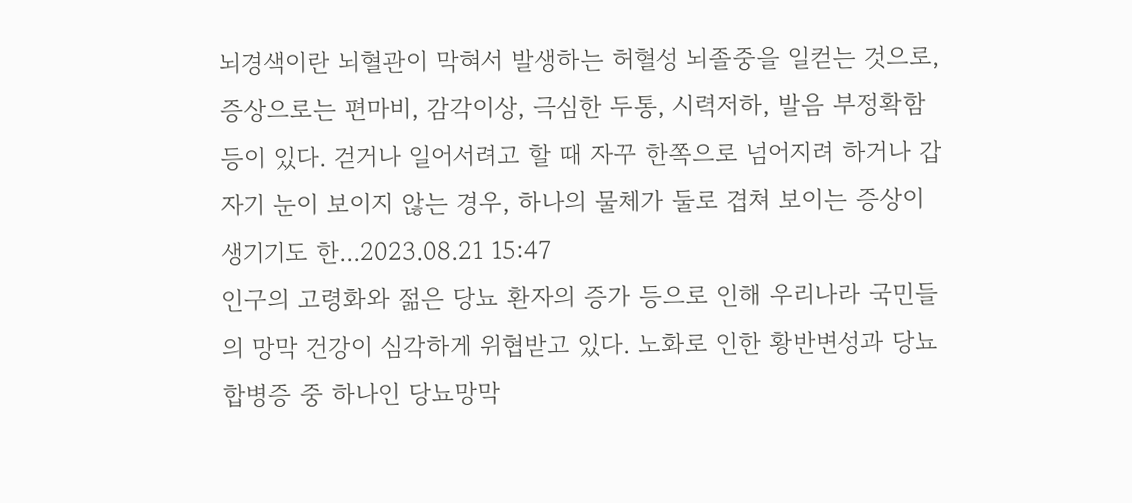뇌경색이란 뇌혈관이 막혀서 발생하는 허혈성 뇌졸중을 일컫는 것으로, 증상으로는 편마비, 감각이상, 극심한 두통, 시력저하, 발음 부정확함 등이 있다. 걷거나 일어서려고 할 때 자꾸 한쪽으로 넘어지려 하거나 갑자기 눈이 보이지 않는 경우, 하나의 물체가 둘로 겹쳐 보이는 증상이 생기기도 한...2023.08.21 15:47
인구의 고령화와 젊은 당뇨 환자의 증가 등으로 인해 우리나라 국민들의 망막 건강이 심각하게 위협받고 있다. 노화로 인한 황반변성과 당뇨합병증 중 하나인 당뇨망막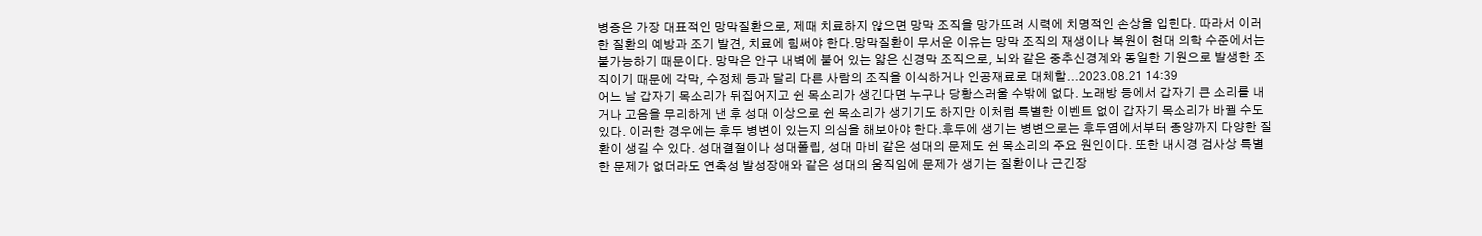병증은 가장 대표적인 망막질환으로, 제때 치료하지 않으면 망막 조직을 망가뜨려 시력에 치명적인 손상을 입힌다. 따라서 이러한 질환의 예방과 조기 발견, 치료에 힘써야 한다.망막질환이 무서운 이유는 망막 조직의 재생이나 복원이 현대 의학 수준에서는 불가능하기 때문이다. 망막은 안구 내벽에 붙어 있는 얇은 신경막 조직으로, 뇌와 같은 중추신경계와 동일한 기원으로 발생한 조직이기 때문에 각막, 수정체 등과 달리 다른 사람의 조직을 이식하거나 인공재료로 대체할...2023.08.21 14:39
어느 날 갑자기 목소리가 뒤집어지고 쉰 목소리가 생긴다면 누구나 당황스러울 수밖에 없다. 노래방 등에서 갑자기 큰 소리를 내거나 고음을 무리하게 낸 후 성대 이상으로 쉰 목소리가 생기기도 하지만 이처럼 특별한 이벤트 없이 갑자기 목소리가 바뀔 수도 있다. 이러한 경우에는 후두 병변이 있는지 의심을 해보아야 한다.후두에 생기는 병변으로는 후두염에서부터 종양까지 다양한 질환이 생길 수 있다. 성대결절이나 성대폴립, 성대 마비 같은 성대의 문제도 쉰 목소리의 주요 원인이다. 또한 내시경 검사상 특별한 문제가 없더라도 연축성 발성장애와 같은 성대의 움직임에 문제가 생기는 질환이나 근긴장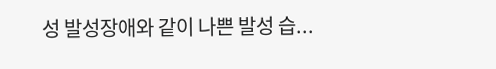성 발성장애와 같이 나쁜 발성 습...